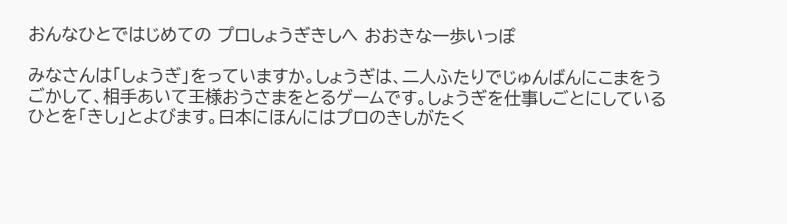おんなひとではじめての プロしょうぎきしへ おおきな一歩いっぽ

みなさんは「しょうぎ」をっていますか。しょうぎは、二人ふたりでじゅんばんにこまをうごかして、相手あいて王様おうさまをとるゲームです。しょうぎを仕事しごとにしているひとを「きし」とよびます。日本にほんにはプロのきしがたく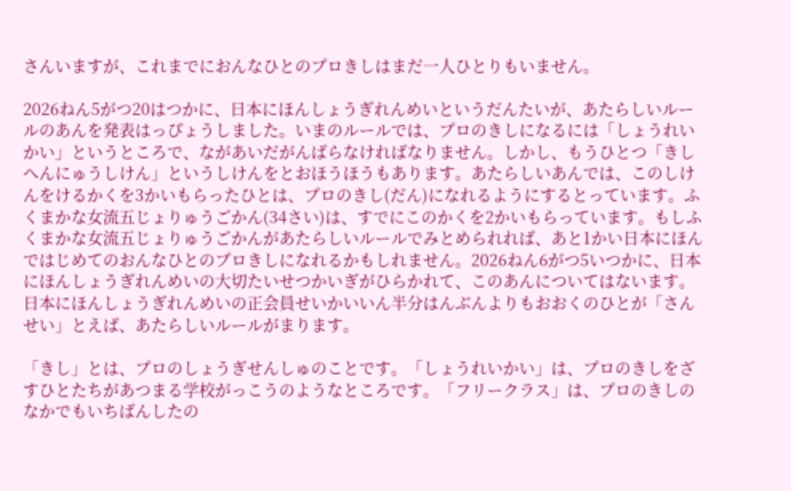さんいますが、これまでにおんなひとのプロきしはまだ一人ひとりもいません。

2026ねん5がつ20はつかに、日本にほんしょうぎれんめいというだんたいが、あたらしいルールのあんを発表はっぴょうしました。いまのルールでは、プロのきしになるには「しょうれいかい」というところで、ながあいだがんばらなければなりません。しかし、もうひとつ「きしへんにゅうしけん」というしけんをとおほうほうもあります。あたらしいあんでは、このしけんをけるかくを3かいもらったひとは、プロのきし(だん)になれるようにするとっています。ふくまかな女流五じょりゅうごかん(34さい)は、すでにこのかくを2かいもらっています。もしふくまかな女流五じょりゅうごかんがあたらしいルールでみとめられれば、あと1かい日本にほんではじめてのおんなひとのプロきしになれるかもしれません。2026ねん6がつ5いつかに、日本にほんしょうぎれんめいの大切たいせつかいぎがひらかれて、このあんについてはないます。日本にほんしょうぎれんめいの正会員せいかいいん半分はんぶんよりもおおくのひとが「さんせい」とえば、あたらしいルールがまります。

「きし」とは、プロのしょうぎせんしゅのことです。「しょうれいかい」は、プロのきしをざすひとたちがあつまる学校がっこうのようなところです。「フリークラス」は、プロのきしのなかでもいちばんしたの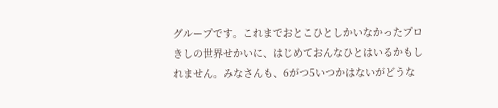グループです。これまでおとこひとしかいなかったプロきしの世界せかいに、はじめておんなひとはいるかもしれません。みなさんも、6がつ5いつかはないがどうな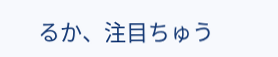るか、注目ちゅう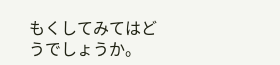もくしてみてはどうでしょうか。